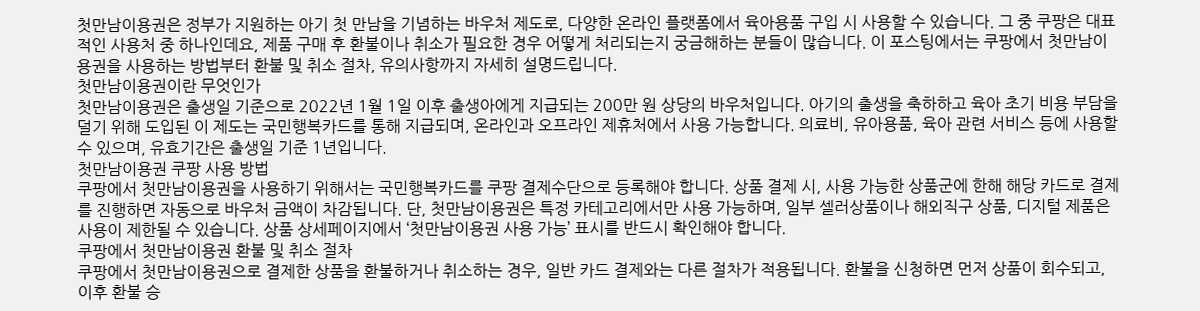첫만남이용권은 정부가 지원하는 아기 첫 만남을 기념하는 바우처 제도로, 다양한 온라인 플랫폼에서 육아용품 구입 시 사용할 수 있습니다. 그 중 쿠팡은 대표적인 사용처 중 하나인데요, 제품 구매 후 환불이나 취소가 필요한 경우 어떻게 처리되는지 궁금해하는 분들이 많습니다. 이 포스팅에서는 쿠팡에서 첫만남이용권을 사용하는 방법부터 환불 및 취소 절차, 유의사항까지 자세히 설명드립니다.
첫만남이용권이란 무엇인가
첫만남이용권은 출생일 기준으로 2022년 1월 1일 이후 출생아에게 지급되는 200만 원 상당의 바우처입니다. 아기의 출생을 축하하고 육아 초기 비용 부담을 덜기 위해 도입된 이 제도는 국민행복카드를 통해 지급되며, 온라인과 오프라인 제휴처에서 사용 가능합니다. 의료비, 유아용품, 육아 관련 서비스 등에 사용할 수 있으며, 유효기간은 출생일 기준 1년입니다.
첫만남이용권 쿠팡 사용 방법
쿠팡에서 첫만남이용권을 사용하기 위해서는 국민행복카드를 쿠팡 결제수단으로 등록해야 합니다. 상품 결제 시, 사용 가능한 상품군에 한해 해당 카드로 결제를 진행하면 자동으로 바우처 금액이 차감됩니다. 단, 첫만남이용권은 특정 카테고리에서만 사용 가능하며, 일부 셀러상품이나 해외직구 상품, 디지털 제품은 사용이 제한될 수 있습니다. 상품 상세페이지에서 ‘첫만남이용권 사용 가능’ 표시를 반드시 확인해야 합니다.
쿠팡에서 첫만남이용권 환불 및 취소 절차
쿠팡에서 첫만남이용권으로 결제한 상품을 환불하거나 취소하는 경우, 일반 카드 결제와는 다른 절차가 적용됩니다. 환불을 신청하면 먼저 상품이 회수되고, 이후 환불 승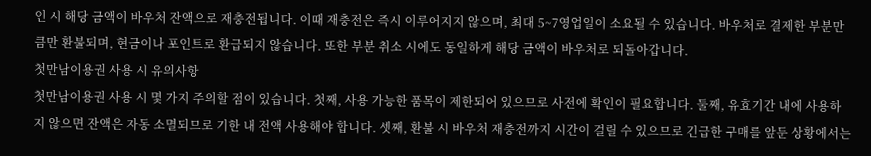인 시 해당 금액이 바우처 잔액으로 재충전됩니다. 이때 재충전은 즉시 이루어지지 않으며, 최대 5~7영업일이 소요될 수 있습니다. 바우처로 결제한 부분만큼만 환불되며, 현금이나 포인트로 환급되지 않습니다. 또한 부분 취소 시에도 동일하게 해당 금액이 바우처로 되돌아갑니다.
첫만남이용권 사용 시 유의사항
첫만남이용권 사용 시 몇 가지 주의할 점이 있습니다. 첫째, 사용 가능한 품목이 제한되어 있으므로 사전에 확인이 필요합니다. 둘째, 유효기간 내에 사용하지 않으면 잔액은 자동 소멸되므로 기한 내 전액 사용해야 합니다. 셋째, 환불 시 바우처 재충전까지 시간이 걸릴 수 있으므로 긴급한 구매를 앞둔 상황에서는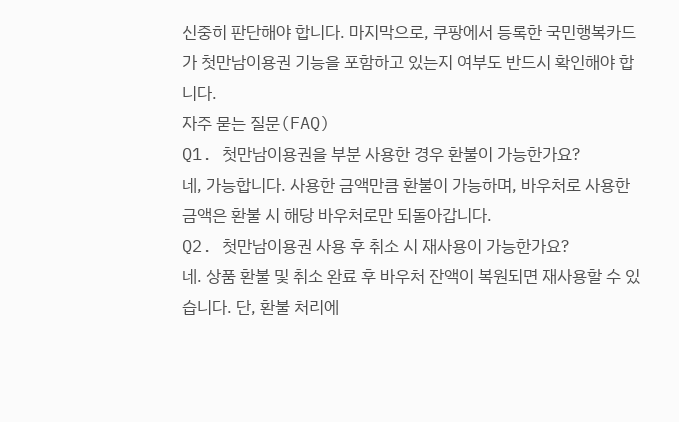신중히 판단해야 합니다. 마지막으로, 쿠팡에서 등록한 국민행복카드가 첫만남이용권 기능을 포함하고 있는지 여부도 반드시 확인해야 합니다.
자주 묻는 질문(FAQ)
Q1. 첫만남이용권을 부분 사용한 경우 환불이 가능한가요?
네, 가능합니다. 사용한 금액만큼 환불이 가능하며, 바우처로 사용한 금액은 환불 시 해당 바우처로만 되돌아갑니다.
Q2. 첫만남이용권 사용 후 취소 시 재사용이 가능한가요?
네. 상품 환불 및 취소 완료 후 바우처 잔액이 복원되면 재사용할 수 있습니다. 단, 환불 처리에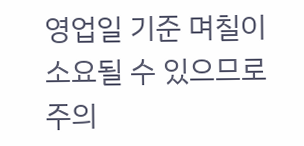영업일 기준 며칠이 소요될 수 있으므로 주의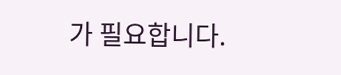가 필요합니다.